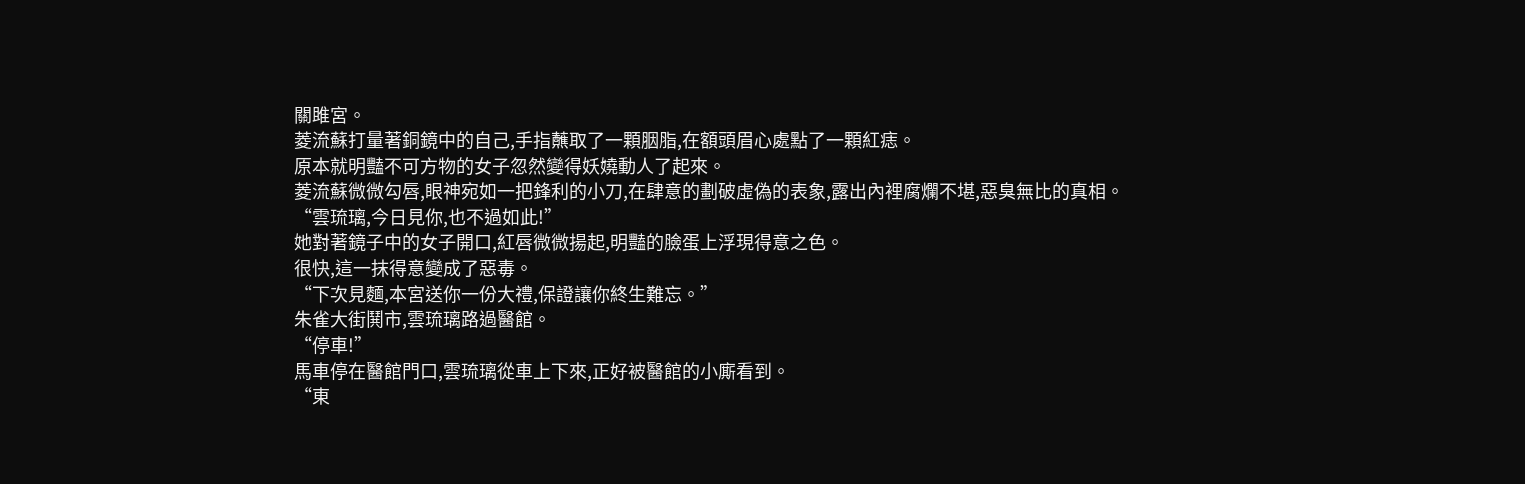關雎宮。
菱流蘇打量著銅鏡中的自己,手指蘸取了一顆胭脂,在額頭眉心處點了一顆紅痣。
原本就明豔不可方物的女子忽然變得妖嬈動人了起來。
菱流蘇微微勾唇,眼神宛如一把鋒利的小刀,在肆意的劃破虛偽的表象,露出內裡腐爛不堪,惡臭無比的真相。
“雲琉璃,今日見你,也不過如此!”
她對著鏡子中的女子開口,紅唇微微揚起,明豔的臉蛋上浮現得意之色。
很快,這一抹得意變成了惡毒。
“下次見麵,本宮送你一份大禮,保證讓你終生難忘。”
朱雀大街鬨市,雲琉璃路過醫館。
“停車!”
馬車停在醫館門口,雲琉璃從車上下來,正好被醫館的小廝看到。
“東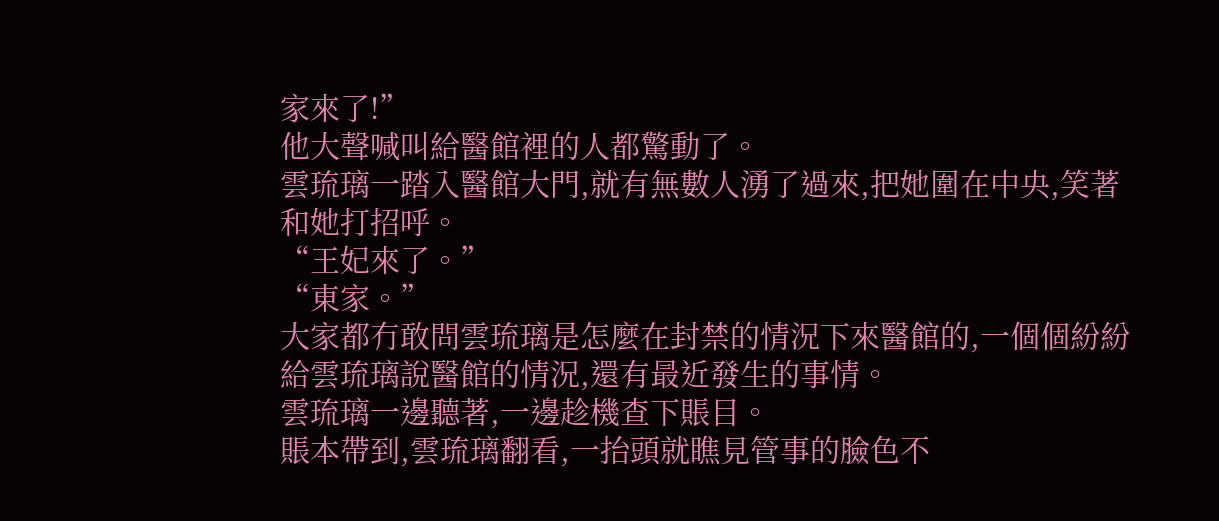家來了!”
他大聲喊叫給醫館裡的人都驚動了。
雲琉璃一踏入醫館大門,就有無數人湧了過來,把她圍在中央,笑著和她打招呼。
“王妃來了。”
“東家。”
大家都冇敢問雲琉璃是怎麼在封禁的情況下來醫館的,一個個紛紛給雲琉璃說醫館的情況,還有最近發生的事情。
雲琉璃一邊聽著,一邊趁機查下賬目。
賬本帶到,雲琉璃翻看,一抬頭就瞧見管事的臉色不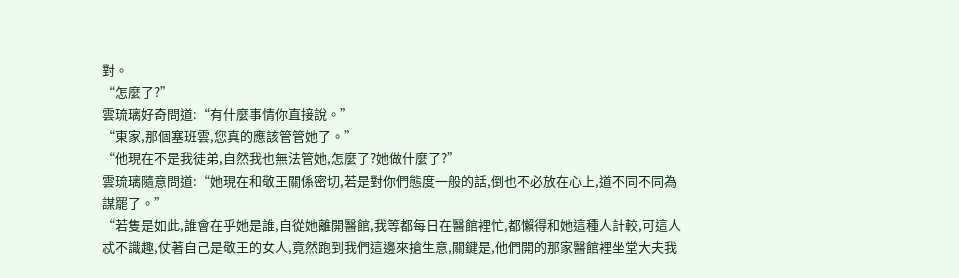對。
“怎麼了?”
雲琉璃好奇問道:“有什麼事情你直接說。”
“東家,那個塞班雲,您真的應該管管她了。”
“他現在不是我徒弟,自然我也無法管她,怎麼了?她做什麼了?”
雲琉璃隨意問道:“她現在和敬王關係密切,若是對你們態度一般的話,倒也不必放在心上,道不同不同為謀罷了。”
“若隻是如此,誰會在乎她是誰,自從她離開醫館,我等都每日在醫館裡忙,都懶得和她這種人計較,可這人忒不識趣,仗著自己是敬王的女人,竟然跑到我們這邊來搶生意,關鍵是,他們開的那家醫館裡坐堂大夫我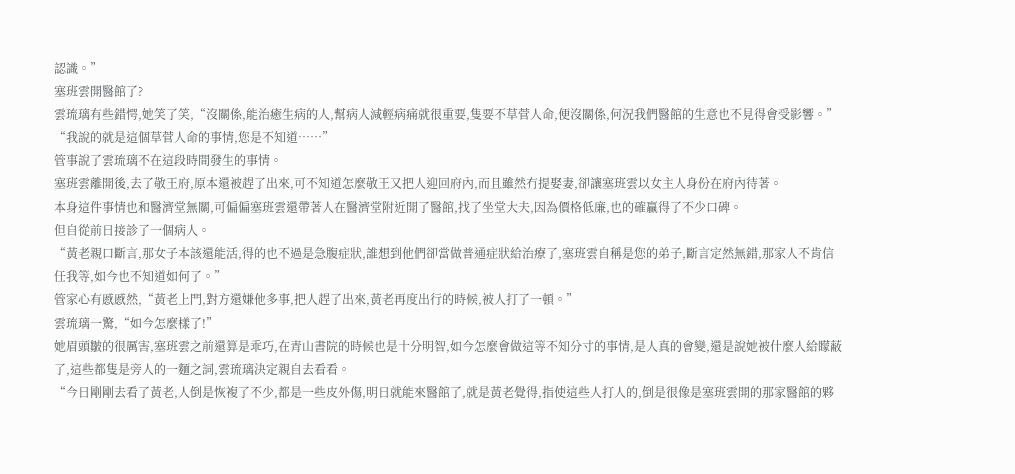認識。”
塞班雲開醫館了?
雲琉璃有些錯愕,她笑了笑,“沒關係,能治癒生病的人,幫病人減輕病痛就很重要,隻要不草菅人命,便沒關係,何況我們醫館的生意也不見得會受影響。”
“我說的就是這個草菅人命的事情,您是不知道……”
管事說了雲琉璃不在這段時間發生的事情。
塞班雲離開後,去了敬王府,原本還被趕了出來,可不知道怎麼敬王又把人迎回府內,而且雖然冇提娶妻,卻讓塞班雲以女主人身份在府內待著。
本身這件事情也和醫濟堂無關,可偏偏塞班雲還帶著人在醫濟堂附近開了醫館,找了坐堂大夫,因為價格低廉,也的確贏得了不少口碑。
但自從前日接診了一個病人。
“黃老親口斷言,那女子本該還能活,得的也不過是急腹症狀,誰想到他們卻當做普通症狀給治療了,塞班雲自稱是您的弟子,斷言定然無錯,那家人不肯信任我等,如今也不知道如何了。”
管家心有慼慼然,“黃老上門,對方還嫌他多事,把人趕了出來,黃老再度出行的時候,被人打了一頓。”
雲琉璃一驚,“如今怎麼樣了!”
她眉頭皺的很厲害,塞班雲之前還算是乖巧,在青山書院的時候也是十分明智,如今怎麼會做這等不知分寸的事情,是人真的會變,還是說她被什麼人給矇蔽了,這些都隻是旁人的一麵之詞,雲琉璃決定親自去看看。
“今日剛剛去看了黃老,人倒是恢複了不少,都是一些皮外傷,明日就能來醫館了,就是黃老覺得,指使這些人打人的,倒是很像是塞班雲開的那家醫館的夥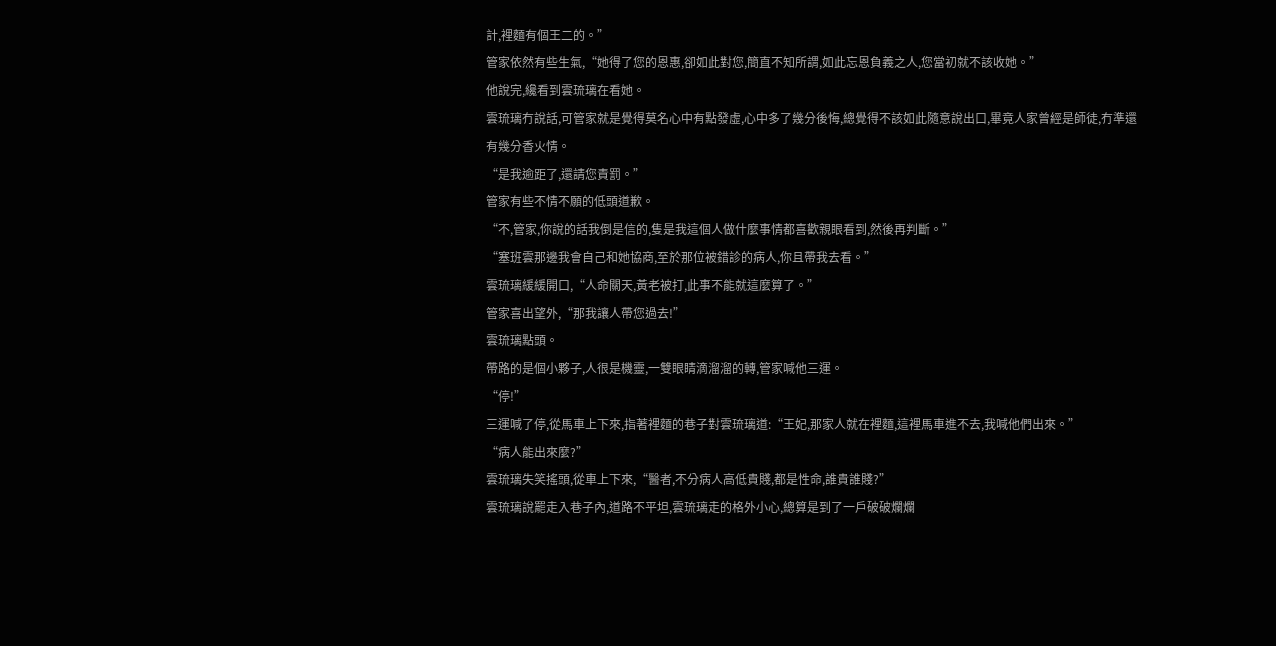計,裡麵有個王二的。”
管家依然有些生氣,“她得了您的恩惠,卻如此對您,簡直不知所謂,如此忘恩負義之人,您當初就不該收她。”
他說完,纔看到雲琉璃在看她。
雲琉璃冇說話,可管家就是覺得莫名心中有點發虛,心中多了幾分後悔,總覺得不該如此隨意說出口,畢竟人家曾經是師徒,冇準還有幾分香火情。
“是我逾距了,還請您責罰。”
管家有些不情不願的低頭道歉。
“不,管家,你說的話我倒是信的,隻是我這個人做什麼事情都喜歡親眼看到,然後再判斷。”
“塞班雲那邊我會自己和她協商,至於那位被錯診的病人,你且帶我去看。”
雲琉璃緩緩開口,“人命關天,黃老被打,此事不能就這麼算了。”
管家喜出望外,“那我讓人帶您過去!”
雲琉璃點頭。
帶路的是個小夥子,人很是機靈,一雙眼睛滴溜溜的轉,管家喊他三運。
“停!”
三運喊了停,從馬車上下來,指著裡麵的巷子對雲琉璃道:“王妃,那家人就在裡麵,這裡馬車進不去,我喊他們出來。”
“病人能出來麼?”
雲琉璃失笑搖頭,從車上下來,“醫者,不分病人高低貴賤,都是性命,誰貴誰賤?”
雲琉璃說罷走入巷子內,道路不平坦,雲琉璃走的格外小心,總算是到了一戶破破爛爛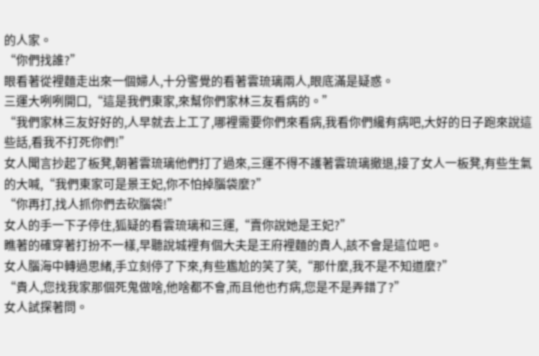的人家。
“你們找誰?”
眼看著從裡麵走出來一個婦人,十分警覺的看著雲琉璃兩人,眼底滿是疑惑。
三運大咧咧開口,“這是我們東家,來幫你們家林三友看病的。”
“我們家林三友好好的,人早就去上工了,哪裡需要你們來看病,我看你們纔有病吧,大好的日子跑來說這些話,看我不打死你們!”
女人聞言抄起了板凳,朝著雲琉璃他們打了過來,三運不得不護著雲琉璃撤退,接了女人一板凳,有些生氣的大喊,“我們東家可是景王妃,你不怕掉腦袋麼?”
“你再打,找人抓你們去砍腦袋!”
女人的手一下子停住,狐疑的看雲琉璃和三運,“賣你說她是王妃?”
瞧著的確穿著打扮不一樣,早聽說城裡有個大夫是王府裡麵的貴人,該不會是這位吧。
女人腦海中轉過思緒,手立刻停了下來,有些尷尬的笑了笑,“那什麼,我不是不知道麼?”
“貴人,您找我家那個死鬼做啥,他啥都不會,而且他也冇病,您是不是弄錯了?”
女人試探著問。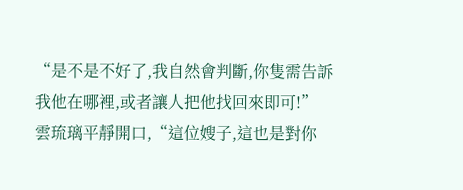“是不是不好了,我自然會判斷,你隻需告訴我他在哪裡,或者讓人把他找回來即可!”
雲琉璃平靜開口,“這位嫂子,這也是對你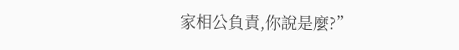家相公負責,你說是麼?”